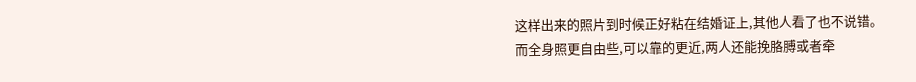这样出来的照片到时候正好粘在结婚证上,其他人看了也不说错。
而全身照更自由些,可以靠的更近,两人还能挽胳膊或者牵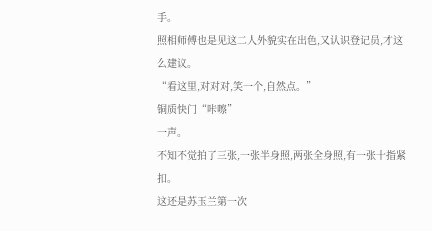手。
照相师傅也是见这二人外貌实在出色,又认识登记员,才这么建议。
“看这里,对对对,笑一个,自然点。”
铜质快门“咔嚓”
一声。
不知不觉拍了三张,一张半身照,两张全身照,有一张十指紧扣。
这还是苏玉兰第一次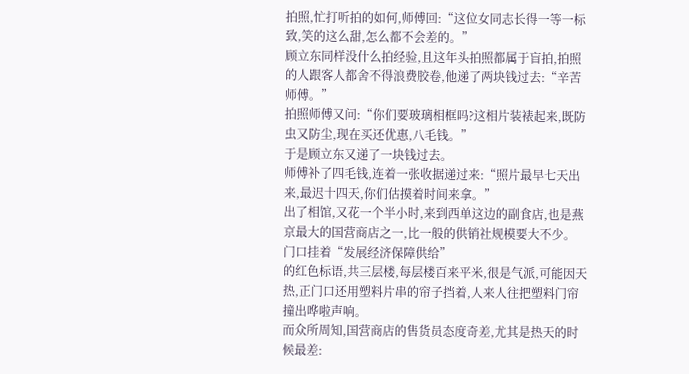拍照,忙打听拍的如何,师傅回:“这位女同志长得一等一标致,笑的这么甜,怎么都不会差的。”
顾立东同样没什么拍经验,且这年头拍照都属于盲拍,拍照的人跟客人都舍不得浪费胶卷,他递了两块钱过去:“辛苦师傅。”
拍照师傅又问:“你们要玻璃相框吗?这相片装裱起来,既防虫又防尘,现在买还优惠,八毛钱。”
于是顾立东又递了一块钱过去。
师傅补了四毛钱,连着一张收据递过来:“照片最早七天出来,最迟十四天,你们估摸着时间来拿。”
出了相馆,又花一个半小时,来到西单这边的副食店,也是燕京最大的国营商店之一,比一般的供销社规模要大不少。
门口挂着“发展经济保障供给”
的红色标语,共三层楼,每层楼百来平米,很是气派,可能因天热,正门口还用塑料片串的帘子挡着,人来人往把塑料门帘撞出哗啦声响。
而众所周知,国营商店的售货员态度奇差,尤其是热天的时候最差: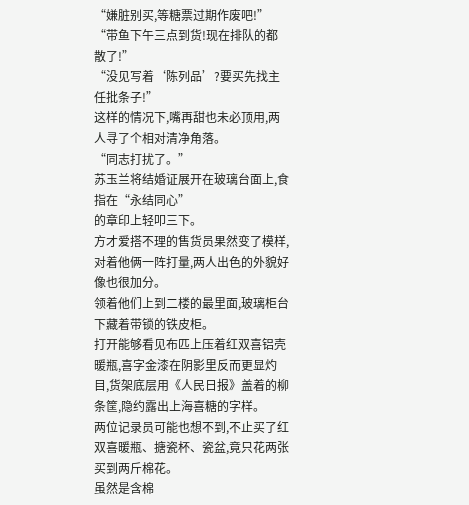“嫌脏别买,等糖票过期作废吧!”
“带鱼下午三点到货!现在排队的都散了!”
“没见写着‘陈列品’?要买先找主任批条子!”
这样的情况下,嘴再甜也未必顶用,两人寻了个相对清净角落。
“同志打扰了。”
苏玉兰将结婚证展开在玻璃台面上,食指在“永结同心”
的章印上轻叩三下。
方才爱搭不理的售货员果然变了模样,对着他俩一阵打量,两人出色的外貌好像也很加分。
领着他们上到二楼的最里面,玻璃柜台下藏着带锁的铁皮柜。
打开能够看见布匹上压着红双喜铝壳暖瓶,喜字金漆在阴影里反而更显灼目,货架底层用《人民日报》盖着的柳条筐,隐约露出上海喜糖的字样。
两位记录员可能也想不到,不止买了红双喜暖瓶、搪瓷杯、瓷盆,竟只花两张买到两斤棉花。
虽然是含棉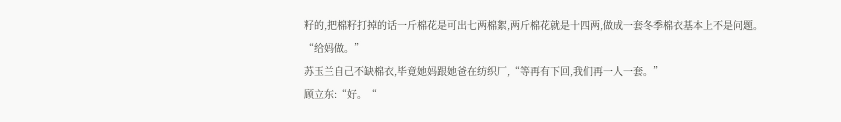籽的,把棉籽打掉的话一斤棉花是可出七两棉絮,两斤棉花就是十四两,做成一套冬季棉衣基本上不是问题。
“给妈做。”
苏玉兰自己不缺棉衣,毕竟她妈跟她爸在纺织厂,“等再有下回,我们再一人一套。”
顾立东:“好。“